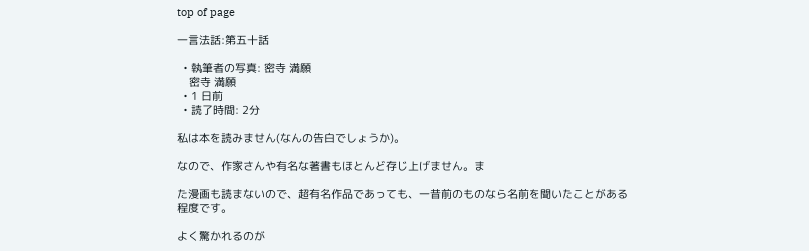top of page

一言法話:第五十話

  • 執筆者の写真: 密寺 満願
    密寺 満願
  • 1 日前
  • 読了時間: 2分

私は本を読みません(なんの告白でしょうか)。

なので、作家さんや有名な著書もほとんど存じ上げません。ま

た漫画も読まないので、超有名作品であっても、一昔前のものなら名前を聞いたことがある程度です。

よく驚かれるのが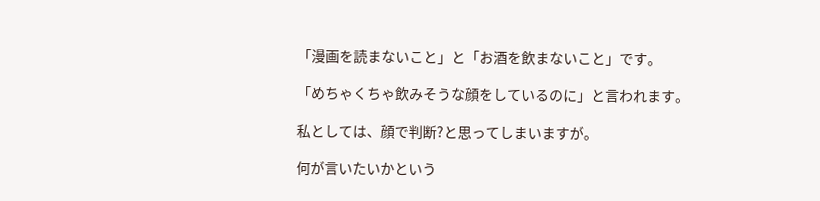「漫画を読まないこと」と「お酒を飲まないこと」です。

「めちゃくちゃ飲みそうな顔をしているのに」と言われます。

私としては、顔で判断?と思ってしまいますが。

何が言いたいかという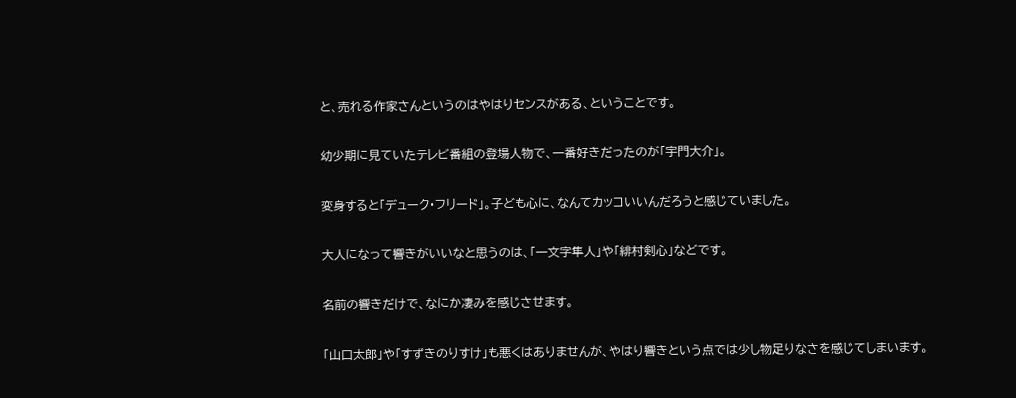と、売れる作家さんというのはやはりセンスがある、ということです。

幼少期に見ていたテレビ番組の登場人物で、一番好きだったのが「宇門大介」。

変身すると「デューク・フリード」。子ども心に、なんてカッコいいんだろうと感じていました。

大人になって響きがいいなと思うのは、「一文字隼人」や「緋村剣心」などです。

名前の響きだけで、なにか凄みを感じさせます。

「山口太郎」や「すずきのりすけ」も悪くはありませんが、やはり響きという点では少し物足りなさを感じてしまいます。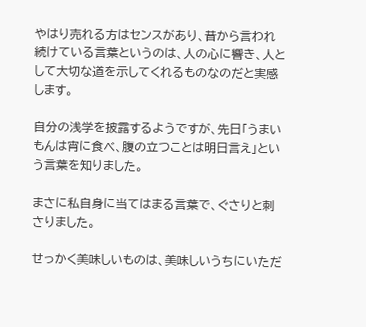やはり売れる方はセンスがあり、昔から言われ続けている言葉というのは、人の心に響き、人として大切な道を示してくれるものなのだと実感します。

自分の浅学を披露するようですが、先日「うまいもんは宵に食べ、腹の立つことは明日言え」という言葉を知りました。

まさに私自身に当てはまる言葉で、ぐさりと刺さりました。

せっかく美味しいものは、美味しいうちにいただ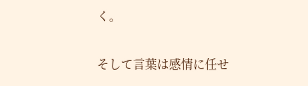く。

そして言葉は感情に任せ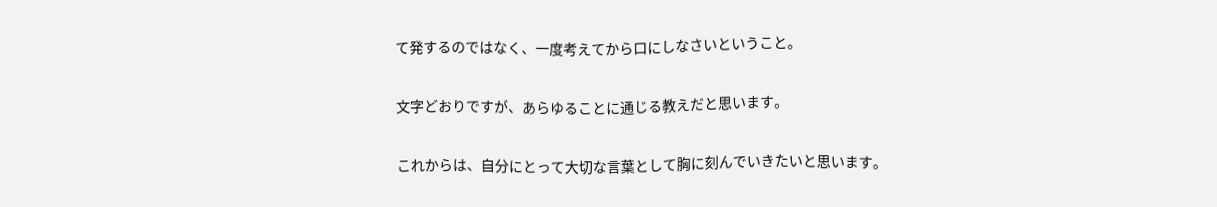て発するのではなく、一度考えてから口にしなさいということ。

文字どおりですが、あらゆることに通じる教えだと思います。

これからは、自分にとって大切な言葉として胸に刻んでいきたいと思います。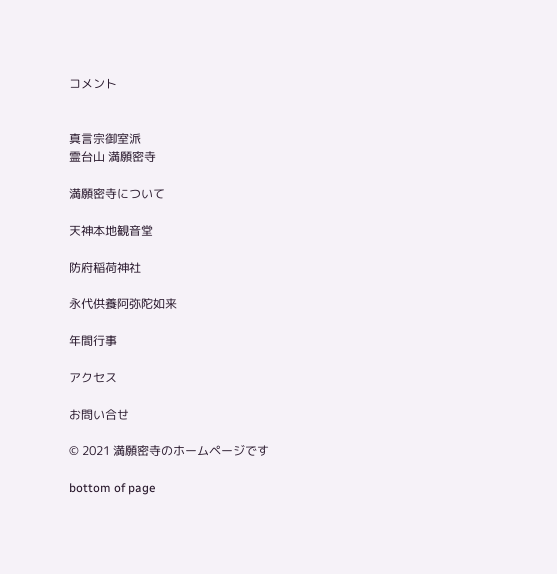コメント


真言宗御室派
霊台山 満願密寺

満願密寺について

天神本地観音堂

防府稲荷神社

永代供養阿弥陀如来

年間行事

アクセス

お問い合せ

© 2021 満願密寺のホームページです

bottom of page